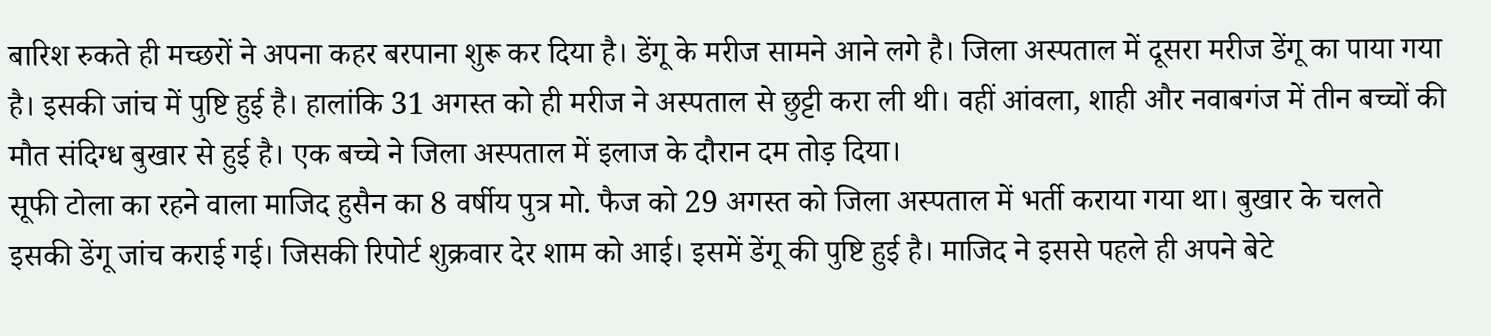बारिश रुकते ही मच्छरों ने अपना कहर बरपाना शुरू कर दिया है। डेंगू के मरीज सामने आने लगे है। जिला अस्पताल में दूसरा मरीज डेंगू का पाया गया है। इसकी जांच में पुष्टि हुई है। हालांकि 31 अगस्त को ही मरीज ने अस्पताल से छुट्टी करा ली थी। वहीं आंवला, शाही और नवाबगंज में तीन बच्चों की मौत संदिग्ध बुखार से हुई है। एक बच्चे ने जिला अस्पताल में इलाज के दौरान दम तोड़ दिया।
सूफी टोला का रहने वाला माजिद हुसैन का 8 वर्षीय पुत्र मो. फैज को 29 अगस्त को जिला अस्पताल में भर्ती कराया गया था। बुखार के चलते इसकी डेंगू जांच कराई गई। जिसकी रिपोर्ट शुक्रवार देर शाम को आई। इसमें डेंगू की पुष्टि हुई है। माजिद ने इससे पहले ही अपने बेटे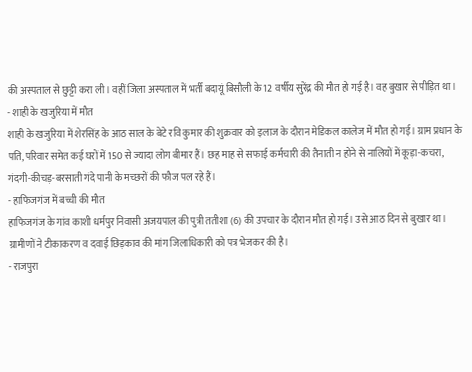की अस्पताल से छुट्टी करा ली। वहीं जिला अस्पताल में भर्ती बदायूं बिसौली के 12 वर्षीय सुरेंद्र की मौत हो गई है। वह बुखार से पीड़ित था।
- शाही के खजुरिया में मौत
शाही के खजुरिया में शेरसिंह के आठ साल के बेटे रवि कुमार की शुक्रवार को इलाज के दौरान मेडिकल कालेज में मौत हो गई। ग्राम प्रधान के पति, परिवार समेत कई घरों में 150 से ज्यादा लोग बीमार हैं। छह माह से सफाई कर्मचारी की तैनाती न होने से नालियों में कूड़ा-कचरा, गंदगी-कीचड़-बरसाती गंदे पानी के मच्छरों की फौज पल रहे हैं।
- हाफिजगंज में बच्ची की मौत
हाफिजगंज के गांव काशी धर्मपुर निवासी अजयपाल की पुत्री ततीशा (6) की उपचार के दौरान मौत हो गई। उसे आठ दिन से बुखार था। ग्रामीणों ने टीकाकरण व दवाई छिड़काव की मांग जिलाधिकारी को पत्र भेजकर की है।
- राजपुरा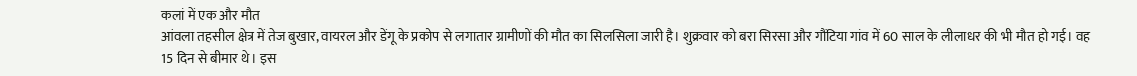कलां में एक और मौत
आंवला तहसील क्षेत्र में तेज बुखार, वायरल और डेंगू के प्रकोप से लगातार ग्रामीणों की मौत का सिलसिला जारी है। शुक्रवार को बरा सिरसा और गौंटिया गांव में 60 साल के लीलाधर की भी मौत हो गई। वह 15 दिन से बीमार थे। इस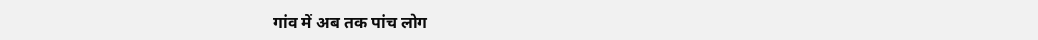गांव में अब तक पांच लोग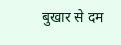बुखार से दम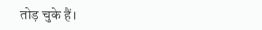तोड़ चुके हैं।